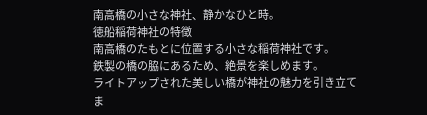南高橋の小さな神社、静かなひと時。
徳船稲荷神社の特徴
南高橋のたもとに位置する小さな稲荷神社です。
鉄製の橋の脇にあるため、絶景を楽しめます。
ライトアップされた美しい橋が神社の魅力を引き立てま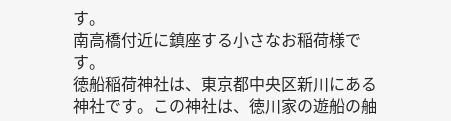す。
南高橋付近に鎮座する小さなお稲荷様です。
徳船稲荷神社は、東京都中央区新川にある神社です。この神社は、徳川家の遊船の舳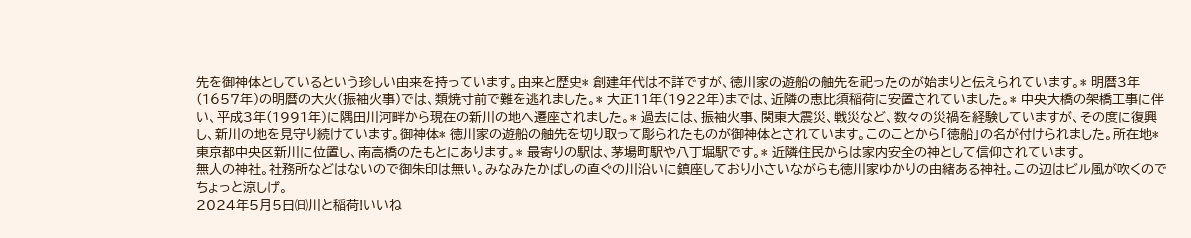先を御神体としているという珍しい由来を持っています。由来と歴史* 創建年代は不詳ですが、徳川家の遊船の舳先を祀ったのが始まりと伝えられています。* 明暦3年(1657年)の明暦の大火(振袖火事)では、類焼寸前で難を逃れました。* 大正11年(1922年)までは、近隣の恵比須稲荷に安置されていました。* 中央大橋の架橋工事に伴い、平成3年(1991年)に隅田川河畔から現在の新川の地へ遷座されました。* 過去には、振袖火事、関東大震災、戦災など、数々の災禍を経験していますが、その度に復興し、新川の地を見守り続けています。御神体* 徳川家の遊船の舳先を切り取って彫られたものが御神体とされています。このことから「徳船」の名が付けられました。所在地* 東京都中央区新川に位置し、南高橋のたもとにあります。* 最寄りの駅は、茅場町駅や八丁堀駅です。* 近隣住民からは家内安全の神として信仰されています。
無人の神社。社務所などはないので御朱印は無い。みなみたかばしの直ぐの川沿いに鎮座しており小さいながらも徳川家ゆかりの由緒ある神社。この辺はビル風が吹くのでちょっと涼しげ。
2024年5月5日㈰川と稲荷!いいね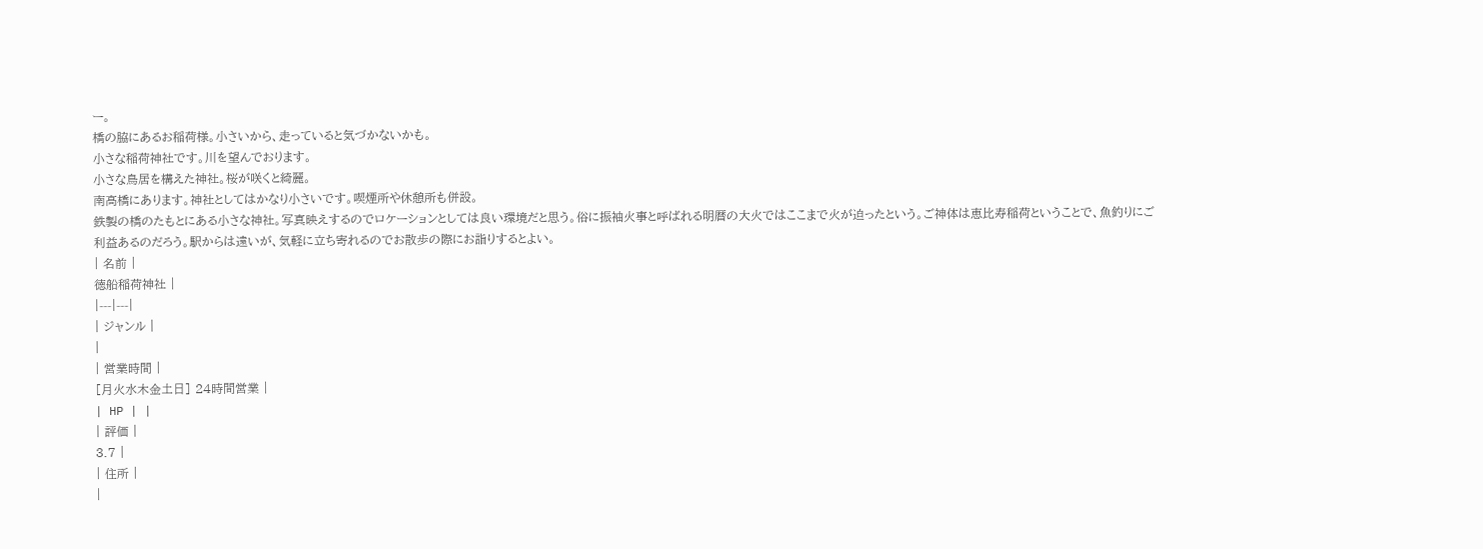ー。
橋の脇にあるお稲荷様。小さいから、走っていると気づかないかも。
小さな稲荷神社です。川を望んでおります。
小さな鳥居を構えた神社。桜が咲くと綺麗。
南高橋にあります。神社としてはかなり小さいです。喫煙所や休憩所も併設。
鉄製の橋のたもとにある小さな神社。写真映えするのでロケーションとしては良い環境だと思う。俗に振袖火事と呼ばれる明暦の大火ではここまで火が迫ったという。ご神体は恵比寿稲荷ということで、魚釣りにご利益あるのだろう。駅からは遠いが、気軽に立ち寄れるのでお散歩の際にお詣りするとよい。
| 名前 |
徳船稲荷神社 |
|---|---|
| ジャンル |
|
| 営業時間 |
[月火水木金土日] 24時間営業 |
| HP | |
| 評価 |
3.7 |
| 住所 |
|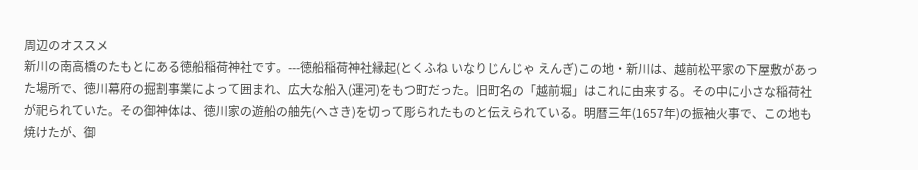周辺のオススメ
新川の南高橋のたもとにある徳船稲荷神社です。---徳船稲荷神社縁起(とくふね いなりじんじゃ えんぎ)この地・新川は、越前松平家の下屋敷があった場所で、徳川幕府の掘割事業によって囲まれ、広大な船入(運河)をもつ町だった。旧町名の「越前堀」はこれに由来する。その中に小さな稲荷社が祀られていた。その御神体は、徳川家の遊船の舳先(へさき)を切って彫られたものと伝えられている。明暦三年(1657年)の振袖火事で、この地も焼けたが、御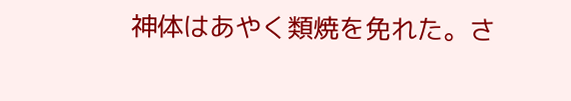神体はあやく類焼を免れた。さ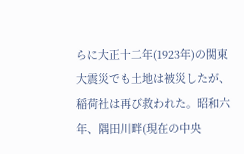らに大正十二年(1923年)の関東大震災でも土地は被災したが、稲荷社は再び救われた。昭和六年、隅田川畔(現在の中央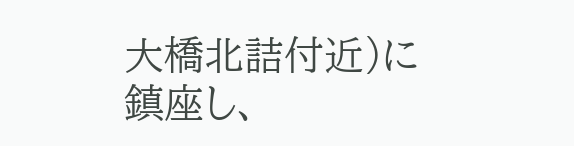大橋北詰付近)に鎮座し、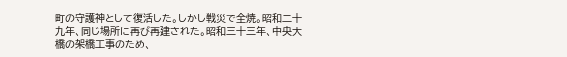町の守護神として復活した。しかし戦災で全焼。昭和二十九年、同じ場所に再び再建された。昭和三十三年、中央大橋の架橋工事のため、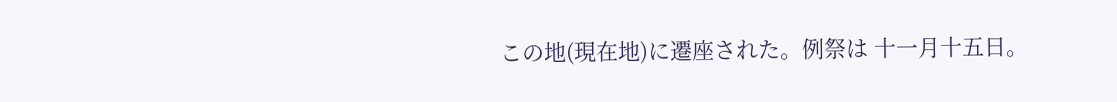この地(現在地)に遷座された。例祭は 十一月十五日。